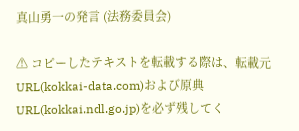真山勇一の発言 (法務委員会)

⚠ コピーしたテキストを転載する際は、転載元URL(kokkai-data.com)および原典URL(kokkai.ndl.go.jp)を必ず残してく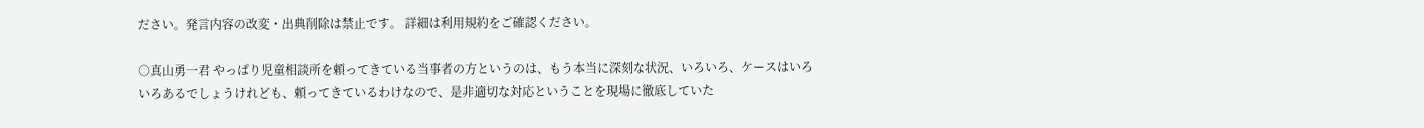ださい。発言内容の改変・出典削除は禁止です。 詳細は利用規約をご確認ください。

○真山勇一君 やっぱり児童相談所を頼ってきている当事者の方というのは、もう本当に深刻な状況、いろいろ、ケースはいろいろあるでしょうけれども、頼ってきているわけなので、是非適切な対応ということを現場に徹底していた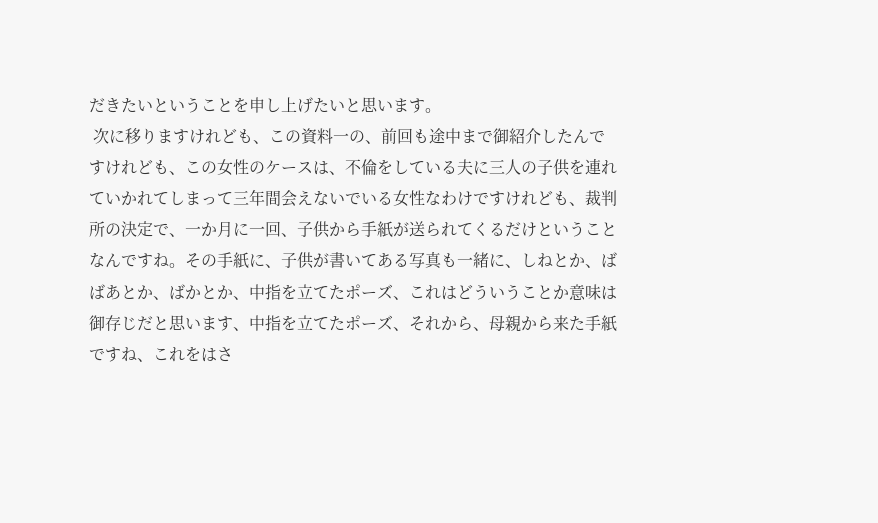だきたいということを申し上げたいと思います。
 次に移りますけれども、この資料一の、前回も途中まで御紹介したんですけれども、この女性のケースは、不倫をしている夫に三人の子供を連れていかれてしまって三年間会えないでいる女性なわけですけれども、裁判所の決定で、一か月に一回、子供から手紙が送られてくるだけということなんですね。その手紙に、子供が書いてある写真も一緒に、しねとか、ばばあとか、ばかとか、中指を立てたポーズ、これはどういうことか意味は御存じだと思います、中指を立てたポーズ、それから、母親から来た手紙ですね、これをはさ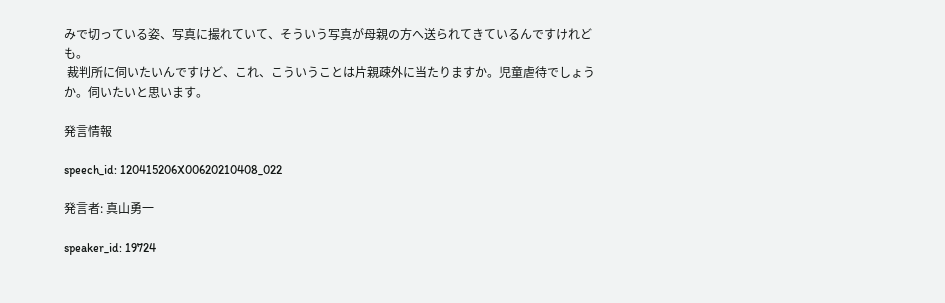みで切っている姿、写真に撮れていて、そういう写真が母親の方へ送られてきているんですけれども。
 裁判所に伺いたいんですけど、これ、こういうことは片親疎外に当たりますか。児童虐待でしょうか。伺いたいと思います。

発言情報

speech_id: 120415206X00620210408_022

発言者: 真山勇一

speaker_id: 19724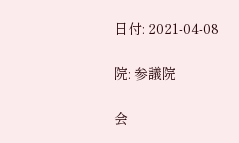日付: 2021-04-08

院: 参議院

会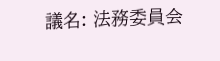議名: 法務委員会